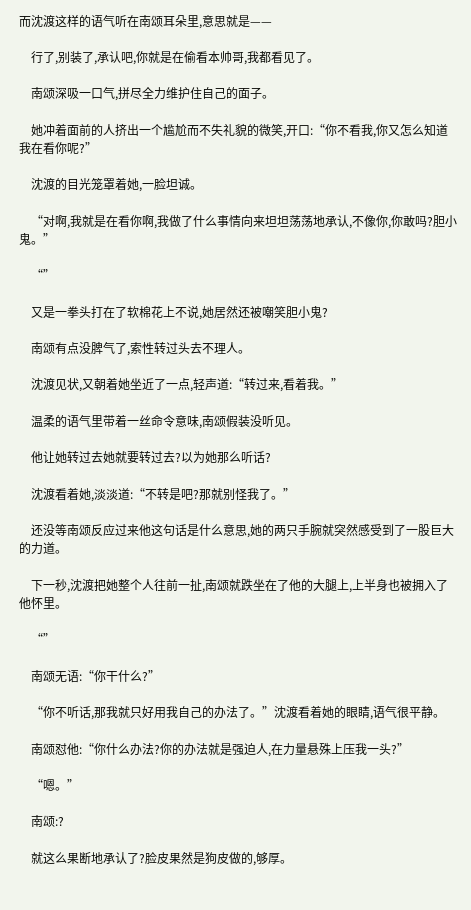而沈渡这样的语气听在南颂耳朵里,意思就是——

    行了,别装了,承认吧,你就是在偷看本帅哥,我都看见了。

    南颂深吸一口气,拼尽全力维护住自己的面子。

    她冲着面前的人挤出一个尴尬而不失礼貌的微笑,开口:“你不看我,你又怎么知道我在看你呢?”

    沈渡的目光笼罩着她,一脸坦诚。

    “对啊,我就是在看你啊,我做了什么事情向来坦坦荡荡地承认,不像你,你敢吗?胆小鬼。”

    “”

    又是一拳头打在了软棉花上不说,她居然还被嘲笑胆小鬼?

    南颂有点没脾气了,索性转过头去不理人。

    沈渡见状,又朝着她坐近了一点,轻声道:“转过来,看着我。”

    温柔的语气里带着一丝命令意味,南颂假装没听见。

    他让她转过去她就要转过去?以为她那么听话?

    沈渡看着她,淡淡道:“不转是吧?那就别怪我了。”

    还没等南颂反应过来他这句话是什么意思,她的两只手腕就突然感受到了一股巨大的力道。

    下一秒,沈渡把她整个人往前一扯,南颂就跌坐在了他的大腿上,上半身也被拥入了他怀里。

    “”

    南颂无语:“你干什么?”

    “你不听话,那我就只好用我自己的办法了。”沈渡看着她的眼睛,语气很平静。

    南颂怼他:“你什么办法?你的办法就是强迫人,在力量悬殊上压我一头?”

    “嗯。”

    南颂:?

    就这么果断地承认了?脸皮果然是狗皮做的,够厚。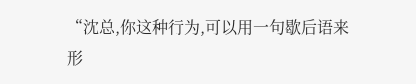“沈总,你这种行为,可以用一句歇后语来形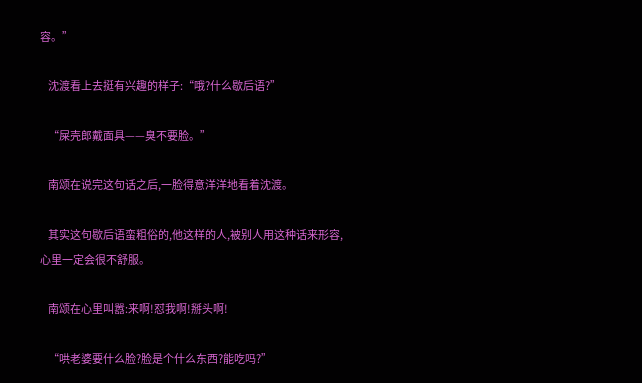容。”

    沈渡看上去挺有兴趣的样子:“哦?什么歇后语?”

    “屎壳郎戴面具——臭不要脸。”

    南颂在说完这句话之后,一脸得意洋洋地看着沈渡。

    其实这句歇后语蛮粗俗的,他这样的人,被别人用这种话来形容,心里一定会很不舒服。

    南颂在心里叫嚣:来啊!怼我啊!掰头啊!

    “哄老婆要什么脸?脸是个什么东西?能吃吗?”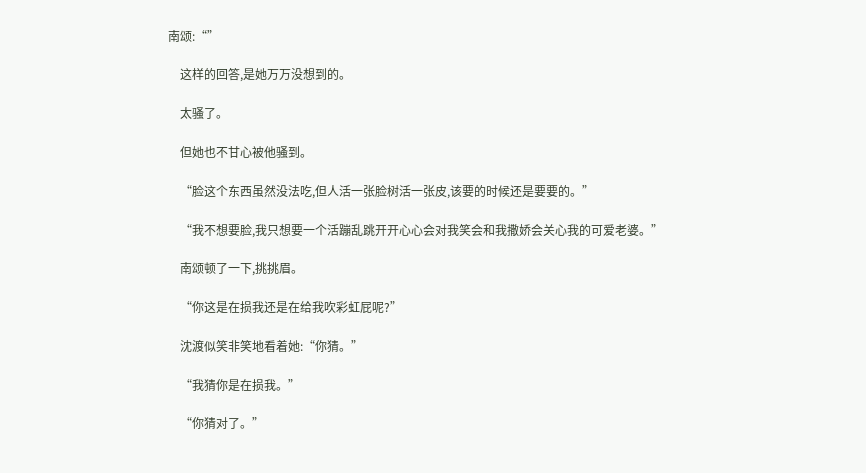南颂:“”

    这样的回答,是她万万没想到的。

    太骚了。

    但她也不甘心被他骚到。

    “脸这个东西虽然没法吃,但人活一张脸树活一张皮,该要的时候还是要要的。”

    “我不想要脸,我只想要一个活蹦乱跳开开心心会对我笑会和我撒娇会关心我的可爱老婆。”

    南颂顿了一下,挑挑眉。

    “你这是在损我还是在给我吹彩虹屁呢?”

    沈渡似笑非笑地看着她:“你猜。”

    “我猜你是在损我。”

    “你猜对了。”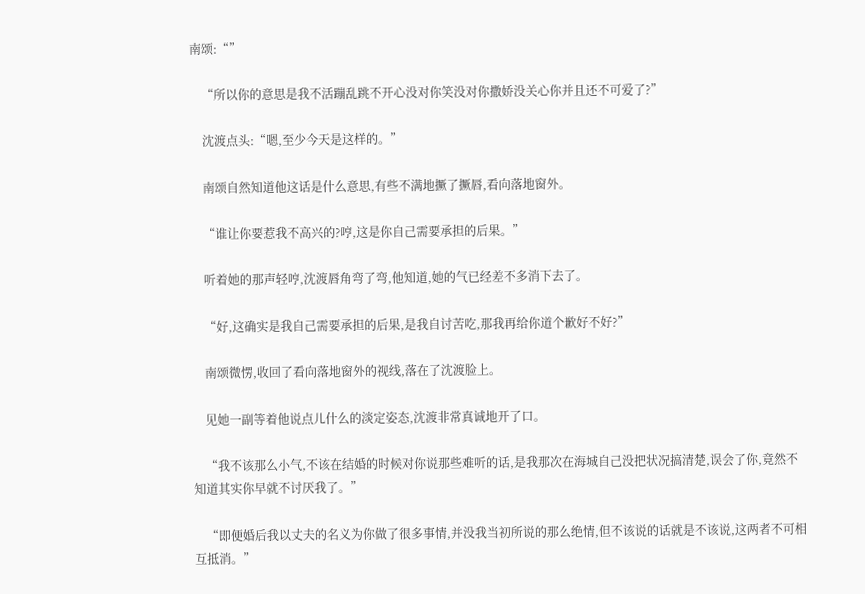南颂:“”

    “所以你的意思是我不活蹦乱跳不开心没对你笑没对你撒娇没关心你并且还不可爱了?”

    沈渡点头:“嗯,至少今天是这样的。”

    南颂自然知道他这话是什么意思,有些不满地撅了撅唇,看向落地窗外。

    “谁让你要惹我不高兴的?哼,这是你自己需要承担的后果。”

    听着她的那声轻哼,沈渡唇角弯了弯,他知道,她的气已经差不多消下去了。

    “好,这确实是我自己需要承担的后果,是我自讨苦吃,那我再给你道个歉好不好?”

    南颂微愣,收回了看向落地窗外的视线,落在了沈渡脸上。

    见她一副等着他说点儿什么的淡定姿态,沈渡非常真诚地开了口。

    “我不该那么小气,不该在结婚的时候对你说那些难听的话,是我那次在海城自己没把状况搞清楚,误会了你,竟然不知道其实你早就不讨厌我了。”

    “即便婚后我以丈夫的名义为你做了很多事情,并没我当初所说的那么绝情,但不该说的话就是不该说,这两者不可相互抵消。”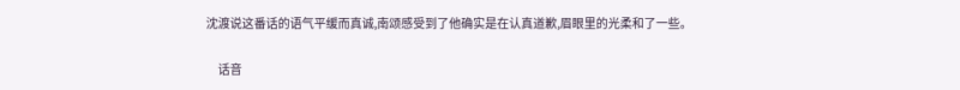沈渡说这番话的语气平缓而真诚,南颂感受到了他确实是在认真道歉,眉眼里的光柔和了一些。

    话音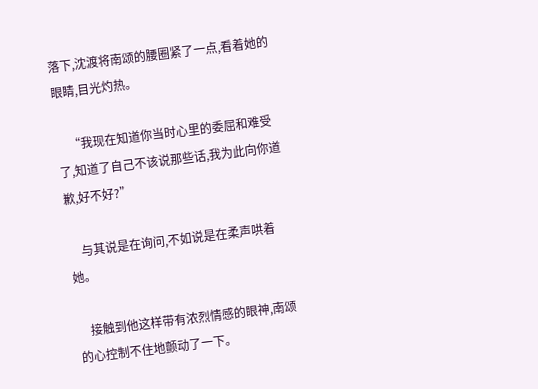落下,沈渡将南颂的腰圈紧了一点,看着她的眼睛,目光灼热。

    “我现在知道你当时心里的委屈和难受了,知道了自己不该说那些话,我为此向你道歉,好不好?”

    与其说是在询问,不如说是在柔声哄着她。

    接触到他这样带有浓烈情感的眼神,南颂的心控制不住地颤动了一下。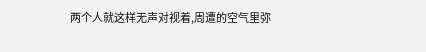两个人就这样无声对视着,周遭的空气里弥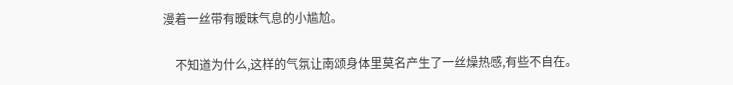漫着一丝带有暧昧气息的小尴尬。

    不知道为什么,这样的气氛让南颂身体里莫名产生了一丝燥热感,有些不自在。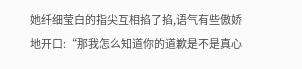她纤细莹白的指尖互相掐了掐,语气有些傲娇地开口:“那我怎么知道你的道歉是不是真心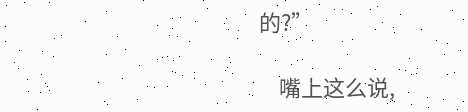的?”

    嘴上这么说,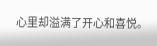心里却溢满了开心和喜悦。